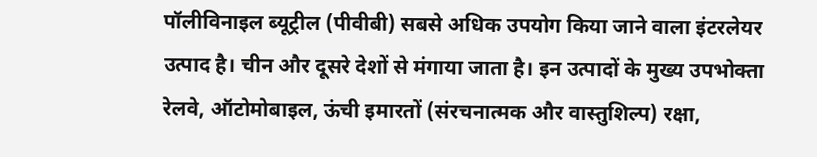पॉलीविनाइल ब्यूट्रील (पीवीबी) सबसे अधिक उपयोग किया जाने वाला इंटरलेयर उत्पाद है। चीन और दूसरे देशों से मंगाया जाता है। इन उत्पादों के मुख्य उपभोक्ता रेलवे, ऑटोमोबाइल, ऊंची इमारतों (संरचनात्मक और वास्तुशिल्प) रक्षा,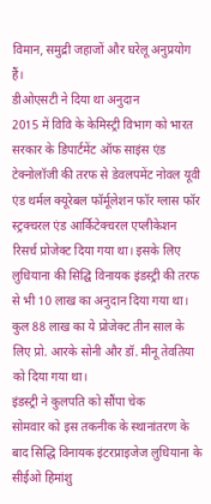विमान, समुद्री जहाजों और घरेलू अनुप्रयोग हैं।
डीओएसटी ने दिया था अनुदान
2015 में विवि के केमिस्ट्री विभाग को भारत सरकार के डिपार्टमेंट ऑफ साइंस एंड टेक्नोलॉजी की तरफ से डेवलपमेंट नोवल यूवी एंड थर्मल क्यूरेबल फॉर्मूलेशन फॉर ग्लास फॉर स्ट्रक्चरल एंड आर्किटेक्चरल एप्लीकेशन रिसर्च प्रोजेक्ट दिया गया था। इसके लिए लुधियाना की सिद्घि विनायक इंडस्ट्री की तरफ से भी 10 लाख का अनुदान दिया गया था। कुल 88 लाख का ये प्रोजेक्ट तीन साल के लिए प्रो. आरके सोनी और डॉ. मीनू तेवतिया को दिया गया था।
इंडस्ट्री ने कुलपति को सौंपा चेक
सोमवार को इस तकनीक के स्थानांतरण के बाद सिद्धि विनायक इंटरप्राइजेज लुधियाना के सीईओ हिमांशु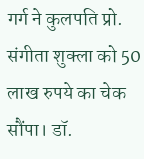गर्ग ने कुलपति प्रो. संगीता शुक्ला को 50 लाख रुपये का चेक सौंपा। डॉ.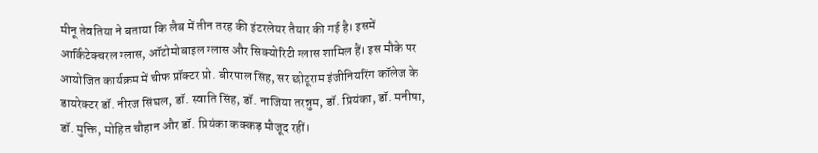मीनू तेवतिया ने बताया कि लैब में तीन तरह की इंटरलेयर तैयार की गई है। इसमें आर्किटेक्चरल ग्लास, ऑटोमोबाइल ग्लास और सिक्योरिटी ग्लास शामिल हैं। इस मौके पर आयोजित कार्यक्रम में चीफ प्रॉक्टर प्रो. बीरपाल सिंह, सर छोटूराम इंजीनियरिंग कॉलेज के डायरेक्टर डॉ. नीरज सिंघल, डॉ. स्वाति सिंह, डॉ. नाजिया तरन्नुम, डॉ. प्रियंका, डॉ. मनीषा, डॉ. मुक्ति, मोहित चौहान और डॉ. प्रियंका कक्कड़ मौजूद रहीं।